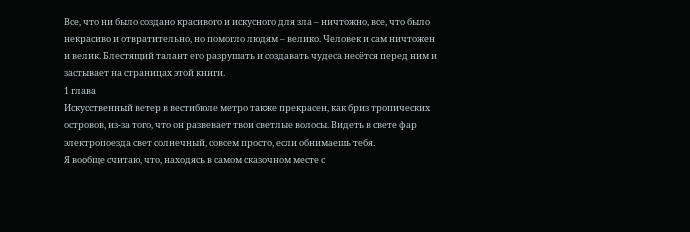Все, что ни было создано красивого и искусного для зла – ничтожно, все, что было некрасиво и отвратительно, но помогло людям – велико. Человек и сам ничтожен и велик. Блестящий талант его разрушать и создавать чудеса несётся перед ним и застывает на страницах этой книги.
1 глава
Искусственный ветер в вестибюле метро также прекрасен, как бриз тропических островов, из-за того, что он развевает твои светлые волосы. Видеть в свете фар электропоезда свет солнечный, совсем просто, если обнимаешь тебя.
Я вообще считаю, что, находясь в самом сказочном месте с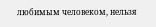любимым человеком, нельзя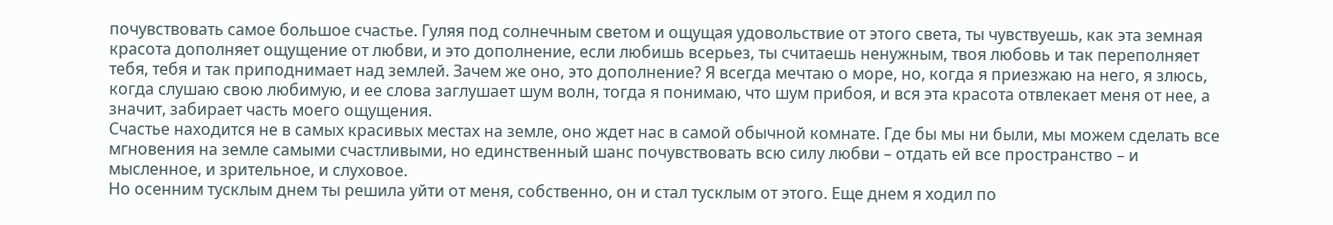почувствовать самое большое счастье. Гуляя под солнечным светом и ощущая удовольствие от этого света, ты чувствуешь, как эта земная красота дополняет ощущение от любви, и это дополнение, если любишь всерьез, ты считаешь ненужным, твоя любовь и так переполняет тебя, тебя и так приподнимает над землей. Зачем же оно, это дополнение? Я всегда мечтаю о море, но, когда я приезжаю на него, я злюсь, когда слушаю свою любимую, и ее слова заглушает шум волн, тогда я понимаю, что шум прибоя, и вся эта красота отвлекает меня от нее, а значит, забирает часть моего ощущения.
Счастье находится не в самых красивых местах на земле, оно ждет нас в самой обычной комнате. Где бы мы ни были, мы можем сделать все мгновения на земле самыми счастливыми, но единственный шанс почувствовать всю силу любви – отдать ей все пространство – и мысленное, и зрительное, и слуховое.
Но осенним тусклым днем ты решила уйти от меня, собственно, он и стал тусклым от этого. Еще днем я ходил по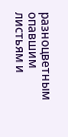разноцветным опавшим листьям и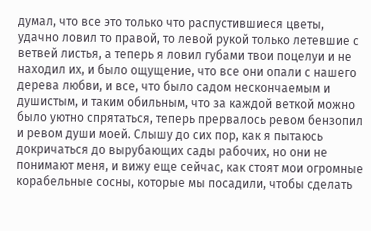думал, что все это только что распустившиеся цветы, удачно ловил то правой, то левой рукой только летевшие с ветвей листья, а теперь я ловил губами твои поцелуи и не находил их, и было ощущение, что все они опали с нашего дерева любви, и все, что было садом нескончаемым и душистым, и таким обильным, что за каждой веткой можно было уютно спрятаться, теперь прервалось ревом бензопил и ревом души моей. Слышу до сих пор, как я пытаюсь докричаться до вырубающих сады рабочих, но они не понимают меня, и вижу еще сейчас, как стоят мои огромные корабельные сосны, которые мы посадили, чтобы сделать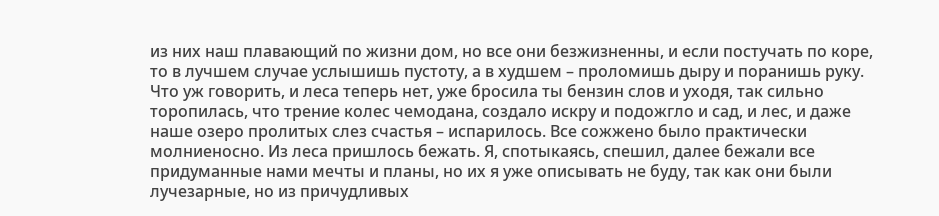из них наш плавающий по жизни дом, но все они безжизненны, и если постучать по коре, то в лучшем случае услышишь пустоту, а в худшем – проломишь дыру и поранишь руку. Что уж говорить, и леса теперь нет, уже бросила ты бензин слов и уходя, так сильно торопилась, что трение колес чемодана, создало искру и подожгло и сад, и лес, и даже наше озеро пролитых слез счастья – испарилось. Все сожжено было практически молниеносно. Из леса пришлось бежать. Я, спотыкаясь, спешил, далее бежали все придуманные нами мечты и планы, но их я уже описывать не буду, так как они были лучезарные, но из причудливых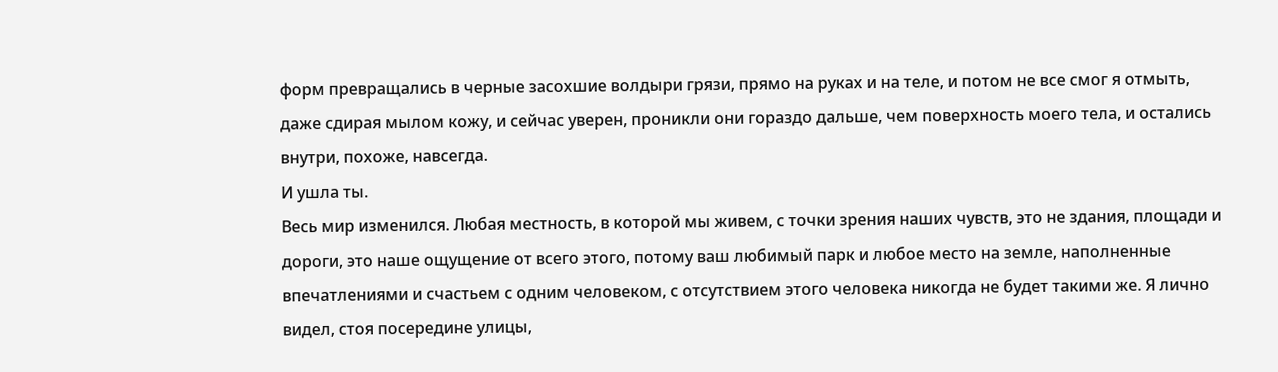форм превращались в черные засохшие волдыри грязи, прямо на руках и на теле, и потом не все смог я отмыть, даже сдирая мылом кожу, и сейчас уверен, проникли они гораздо дальше, чем поверхность моего тела, и остались внутри, похоже, навсегда.
И ушла ты.
Весь мир изменился. Любая местность, в которой мы живем, с точки зрения наших чувств, это не здания, площади и дороги, это наше ощущение от всего этого, потому ваш любимый парк и любое место на земле, наполненные впечатлениями и счастьем с одним человеком, с отсутствием этого человека никогда не будет такими же. Я лично видел, стоя посередине улицы,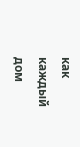как каждый дом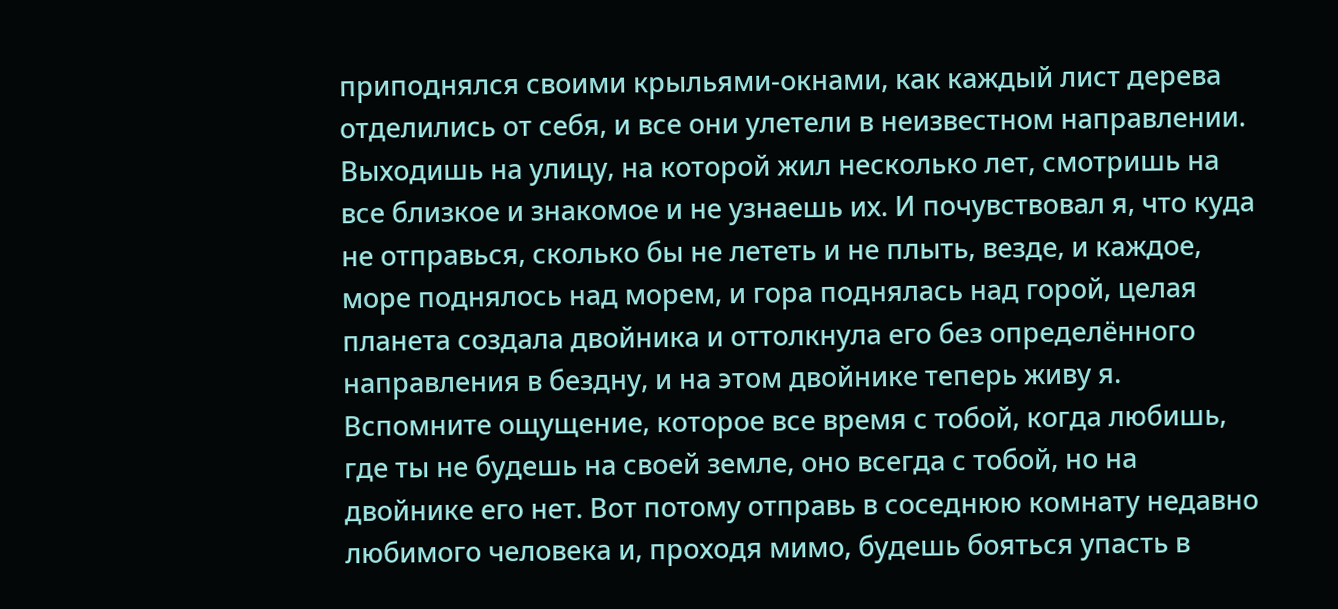приподнялся своими крыльями-окнами, как каждый лист дерева отделились от себя, и все они улетели в неизвестном направлении. Выходишь на улицу, на которой жил несколько лет, смотришь на все близкое и знакомое и не узнаешь их. И почувствовал я, что куда не отправься, сколько бы не лететь и не плыть, везде, и каждое, море поднялось над морем, и гора поднялась над горой, целая планета создала двойника и оттолкнула его без определённого направления в бездну, и на этом двойнике теперь живу я. Вспомните ощущение, которое все время с тобой, когда любишь, где ты не будешь на своей земле, оно всегда с тобой, но на двойнике его нет. Вот потому отправь в соседнюю комнату недавно любимого человека и, проходя мимо, будешь бояться упасть в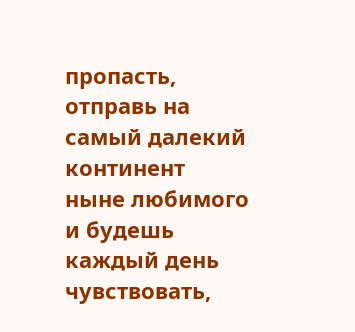пропасть, отправь на самый далекий континент ныне любимого и будешь каждый день чувствовать,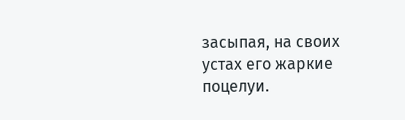засыпая, на своих устах его жаркие поцелуи.